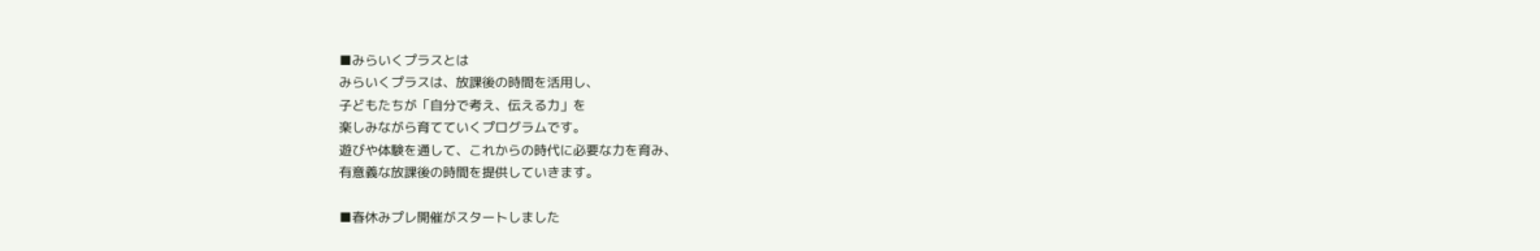■みらいくプラスとは
みらいくプラスは、放課後の時間を活用し、
子どもたちが「自分で考え、伝える力」を
楽しみながら育てていくプログラムです。
遊びや体験を通して、これからの時代に必要な力を育み、
有意義な放課後の時間を提供していきます。

■春休みプレ開催がスタートしました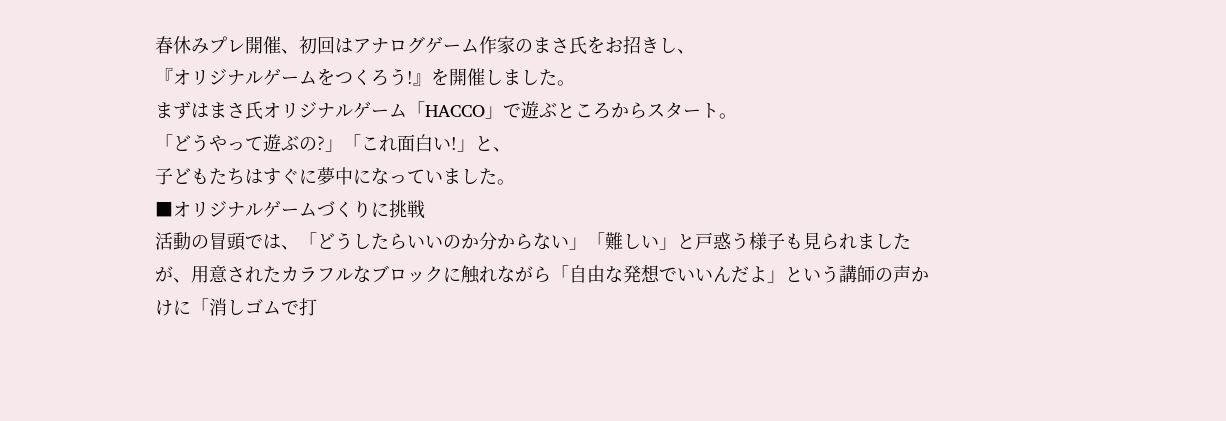春休みプレ開催、初回はアナログゲーム作家のまさ氏をお招きし、
『オリジナルゲームをつくろう!』を開催しました。
まずはまさ氏オリジナルゲーム「HACCO」で遊ぶところからスタート。
「どうやって遊ぶの?」「これ面白い!」と、
子どもたちはすぐに夢中になっていました。
■オリジナルゲームづくりに挑戦
活動の冒頭では、「どうしたらいいのか分からない」「難しい」と戸惑う様子も見られましたが、用意されたカラフルなブロックに触れながら「自由な発想でいいんだよ」という講師の声かけに「消しゴムで打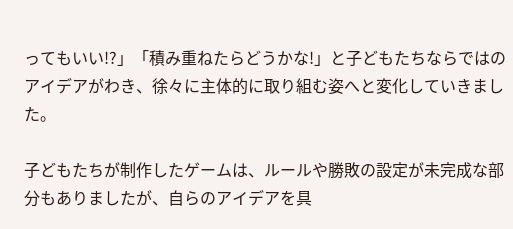ってもいい!?」「積み重ねたらどうかな!」と子どもたちならではのアイデアがわき、徐々に主体的に取り組む姿へと変化していきました。

子どもたちが制作したゲームは、ルールや勝敗の設定が未完成な部分もありましたが、自らのアイデアを具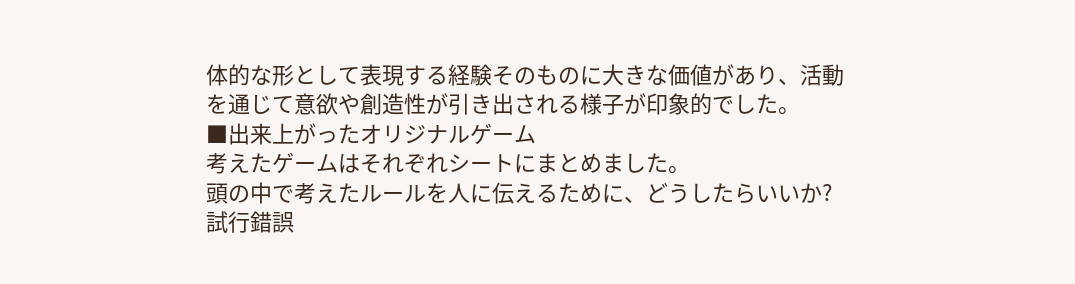体的な形として表現する経験そのものに大きな価値があり、活動を通じて意欲や創造性が引き出される様子が印象的でした。
■出来上がったオリジナルゲーム
考えたゲームはそれぞれシートにまとめました。
頭の中で考えたルールを人に伝えるために、どうしたらいいか?試行錯誤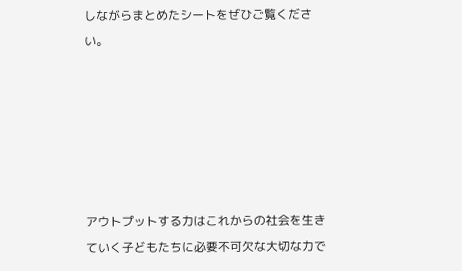しながらまとめたシートをぜひご覧ください。






アウトプットする力はこれからの社会を生きていく子どもたちに必要不可欠な大切な力で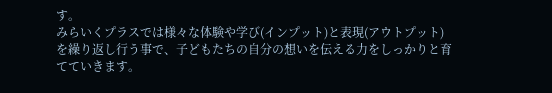す。
みらいくプラスでは様々な体験や学び(インプット)と表現(アウトプット)を繰り返し行う事で、子どもたちの自分の想いを伝える力をしっかりと育てていきます。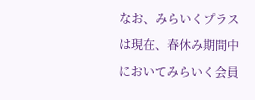なお、みらいくプラスは現在、春休み期間中においてみらいく会員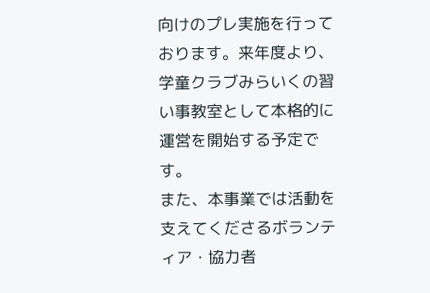向けのプレ実施を行っております。来年度より、学童クラブみらいくの習い事教室として本格的に運営を開始する予定です。
また、本事業では活動を支えてくださるボランティア・協力者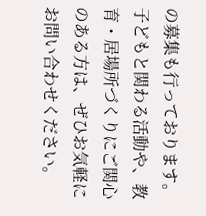の募集も行っております。子どもと関わる活動や、教育・居場所づくりにご関心のある方は、ぜひお気軽にお問い合わせください。